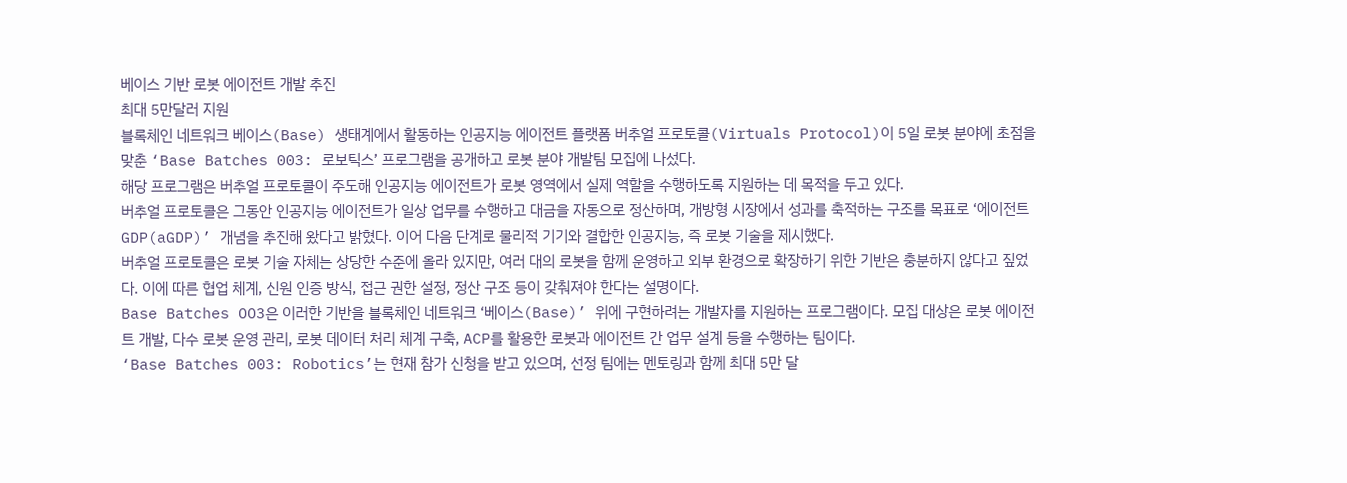베이스 기반 로봇 에이전트 개발 추진
최대 5만달러 지원
블록체인 네트워크 베이스(Base) 생태계에서 활동하는 인공지능 에이전트 플랫폼 버추얼 프로토콜(Virtuals Protocol)이 5일 로봇 분야에 초점을 맞춘 ‘Base Batches 003: 로보틱스’ 프로그램을 공개하고 로봇 분야 개발팀 모집에 나섰다.
해당 프로그램은 버추얼 프로토콜이 주도해 인공지능 에이전트가 로봇 영역에서 실제 역할을 수행하도록 지원하는 데 목적을 두고 있다.
버추얼 프로토콜은 그동안 인공지능 에이전트가 일상 업무를 수행하고 대금을 자동으로 정산하며, 개방형 시장에서 성과를 축적하는 구조를 목표로 ‘에이전트 GDP(aGDP)’ 개념을 추진해 왔다고 밝혔다. 이어 다음 단계로 물리적 기기와 결합한 인공지능, 즉 로봇 기술을 제시했다.
버추얼 프로토콜은 로봇 기술 자체는 상당한 수준에 올라 있지만, 여러 대의 로봇을 함께 운영하고 외부 환경으로 확장하기 위한 기반은 충분하지 않다고 짚었다. 이에 따른 협업 체계, 신원 인증 방식, 접근 권한 설정, 정산 구조 등이 갖춰져야 한다는 설명이다.
Base Batches 003은 이러한 기반을 블록체인 네트워크 ‘베이스(Base)’ 위에 구현하려는 개발자를 지원하는 프로그램이다. 모집 대상은 로봇 에이전트 개발, 다수 로봇 운영 관리, 로봇 데이터 처리 체계 구축, ACP를 활용한 로봇과 에이전트 간 업무 설계 등을 수행하는 팀이다.
‘Base Batches 003: Robotics’는 현재 참가 신청을 받고 있으며, 선정 팀에는 멘토링과 함께 최대 5만 달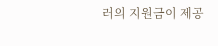러의 지원금이 제공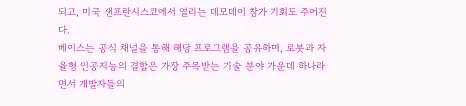되고, 미국 샌프란시스코에서 열리는 데모데이 참가 기회도 주어진다.
베이스는 공식 채널을 통해 해당 프로그램을 공유하며, 로봇과 자율형 인공지능의 결합은 가장 주목받는 기술 분야 가운데 하나라면서 개발자들의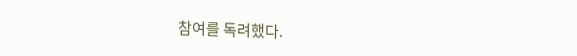참여를 독려했다.